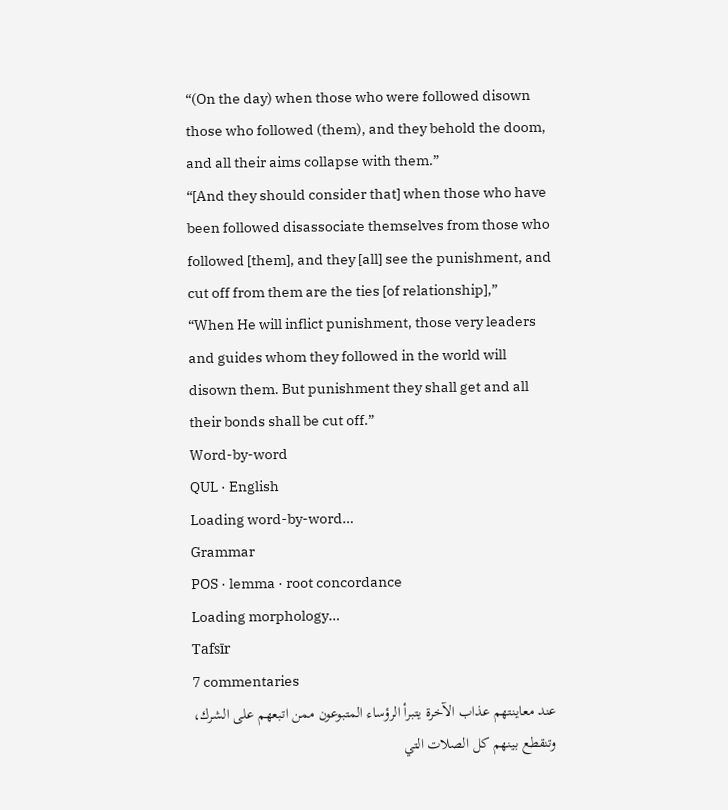“(On the day) when those who were followed disown those who followed (them), and they behold the doom, and all their aims collapse with them.”
“[And they should consider that] when those who have been followed disassociate themselves from those who followed [them], and they [all] see the punishment, and cut off from them are the ties [of relationship],”
“When He will inflict punishment, those very leaders and guides whom they followed in the world will disown them. But punishment they shall get and all their bonds shall be cut off.”
Word-by-word
QUL · English
Loading word-by-word…
Grammar
POS · lemma · root concordance
Loading morphology…
Tafsīr
7 commentaries
عند معاينتهم عذاب الآخرة يتبرأ الرؤساء المتبوعون ممن اتبعهم على الشرك، وتنقطع بينهم كل الصلات التي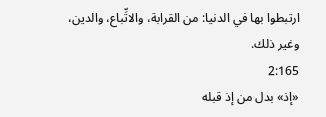ارتبطوا بها في الدنيا: من القرابة، والاتِّباع، والدين، وغير ذلك.
2:165
«إذ» بدل من إذ قبله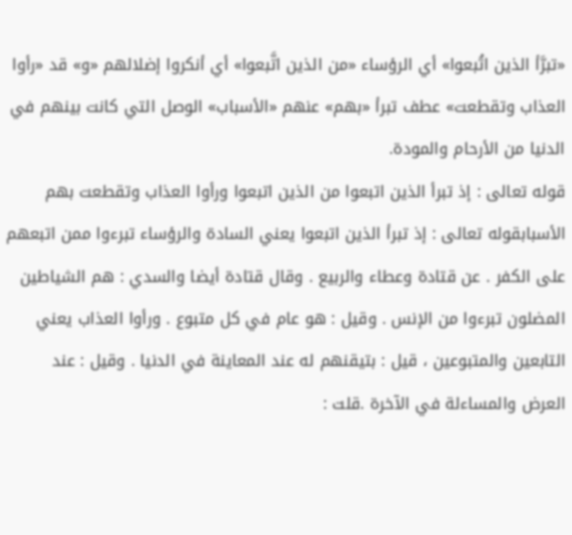«تبرَّأ الذين اتُبعوا» أي الرؤساء «من الذين اتَّبعوا» أي أنكروا إضلالهم «و» قد «رأوا العذاب وتقطعت» عطف تبرأ «بهم» عنهم «الأسباب» الوصل التي كانت بينهم في الدنيا من الأرحام والمودة.
قوله تعالى : إذ تبرأ الذين اتبعوا من الذين اتبعوا ورأوا العذاب وتقطعت بهم الأسبابقوله تعالى : إذ تبرأ الذين اتبعوا يعني السادة والرؤساء تبرءوا ممن اتبعهم على الكفر . عن قتادة وعطاء والربيع . وقال قتادة أيضا والسدي : هم الشياطين المضلون تبرءوا من الإنس . وقيل : هو عام في كل متبوع . ورأوا العذاب يعني التابعين والمتبوعين ، قيل : بتيقنهم له عند المعاينة في الدنيا . وقيل : عند العرض والمساءلة في الآخرة .قلت :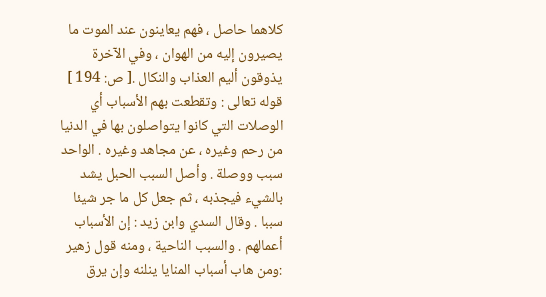كلاهما حاصل ، فهم يعاينون عند الموت ما يصيرون إليه من الهوان ، وفي الآخرة يذوقون أليم العذاب والنكال .[ ص: 194 ] قوله تعالى : وتقطعت بهم الأسباب أي الوصلات التي كانوا يتواصلون بها في الدنيا من رحم وغيره ، عن مجاهد وغيره . الواحد سبب ووصلة . وأصل السبب الحبل يشد بالشيء فيجذبه ، ثم جعل كل ما جر شيئا سببا . وقال السدي وابن زيد : إن الأسباب أعمالهم . والسبب الناحية ، ومنه قول زهير :ومن هاب أسباب المنايا ينلنه وإن يرق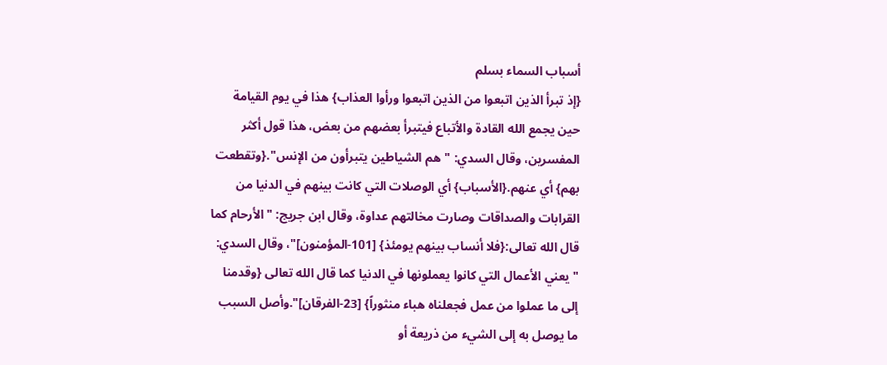أسباب السماء بسلم
{إذ تبرأ الذين اتبعوا من الذين اتبعوا ورأوا العذاب} هذا في يوم القيامة حين يجمع الله القادة والأتباع فيتبرأ بعضهم من بعض، هذا قول أكثر المفسرين، وقال السدي: "هم الشياطين يتبرأون من الإنس".{وتقطعت بهم} أي عنهم.{الأسباب} أي الوصلات التي كانت بينهم في الدنيا من القرابات والصداقات وصارت مخالتهم عداوة، وقال ابن جريج: "الأرحام كما قال الله تعالى:{فلا أنساب بينهم يومئذ} [101-المؤمنون]"، وقال السدي: "يعني الأعمال التي كانوا يعملونها في الدنيا كما قال الله تعالى {وقدمنا إلى ما عملوا من عمل فجعلناه هباء منثوراً} [23-الفرقان]".وأصل السبب ما يوصل به إلى الشيء من ذريعة أو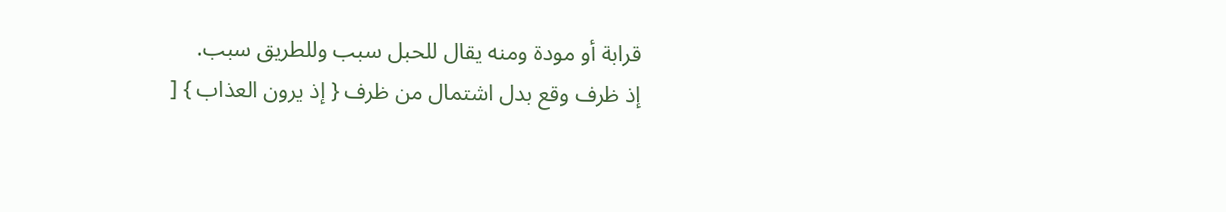قرابة أو مودة ومنه يقال للحبل سبب وللطريق سبب.
إذ ظرف وقع بدل اشتمال من ظرف { إذ يرون العذاب } [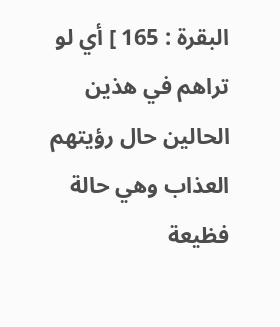البقرة : 165 ] أي لو تراهم في هذين الحالين حال رؤيتهم العذاب وهي حالة فظيعة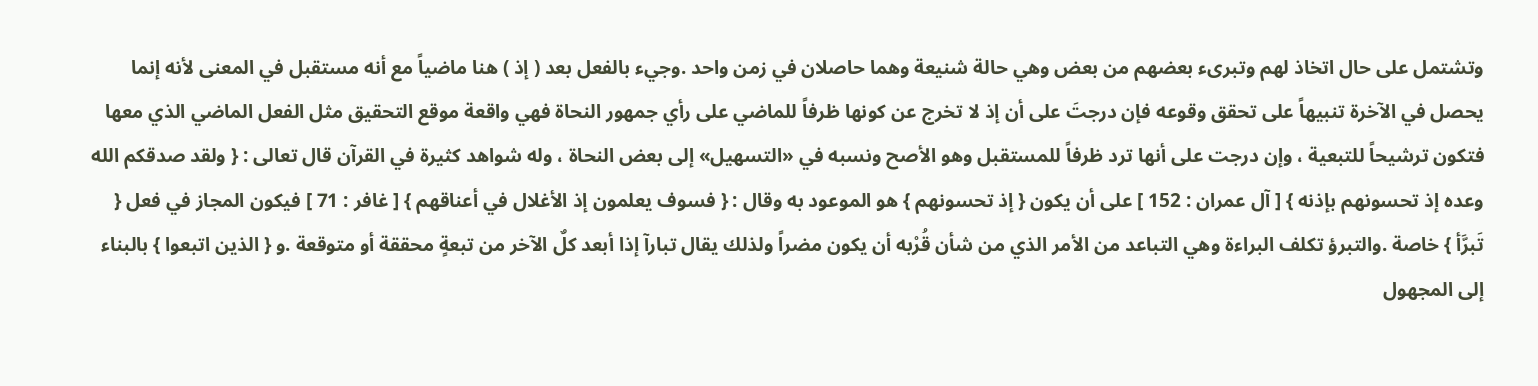وتشتمل على حال اتخاذ لهم وتبرىء بعضهم من بعض وهي حالة شنيعة وهما حاصلان في زمن واحد .وجيء بالفعل بعد ( إذ ) هنا ماضياً مع أنه مستقبل في المعنى لأنه إنما يحصل في الآخرة تنبيهاً على تحقق وقوعه فإن درجتَ على أن إذ لا تخرج عن كونها ظرفاً للماضي على رأي جمهور النحاة فهي واقعة موقع التحقيق مثل الفعل الماضي الذي معها فتكون ترشيحاً للتبعية ، وإن درجت على أنها ترد ظرفاً للمستقبل وهو الأصح ونسبه في «التسهيل» إلى بعض النحاة ، وله شواهد كثيرة في القرآن قال تعالى : { ولقد صدقكم الله وعده إذ تحسونهم بإذنه } [ آل عمران : 152 ] على أن يكون { إذ تحسونهم } هو الموعود به وقال : { فسوف يعلمون إذ الأغلال في أعناقهم } [ غافر : 71 ] فيكون المجاز في فعل { تَبرَّأ } خاصة .والتبرؤ تكلف البراءة وهي التباعد من الأمر الذي من شأن قُرْبه أن يكون مضراً ولذلك يقال تبارآ إذا أبعد كلٌ الآخر من تبعةٍ محققة أو متوقعة .و { الذين اتبعوا } بالبناء إلى المجهول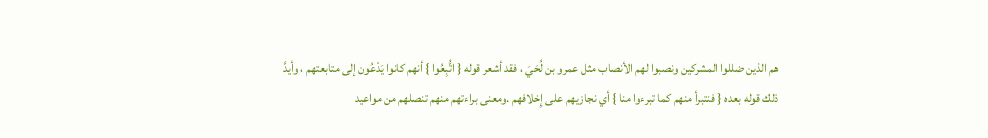هم الذين ضللوا المشركين ونصبوا لهم الأنصاب مثل عمرو بن لُحَيَ ، فقد أشعر قوله { اتُّبِعُوا } أنهم كانوا يَدْعُون إلى متابعتهم ، وأيدَّ ذلك قوله بعده { فنتبرأ منهم كما تبرءوا منا } أي نجازيهم على إِخلافهم .ومعنى براءتهم منهم تنصلهم من مواعيد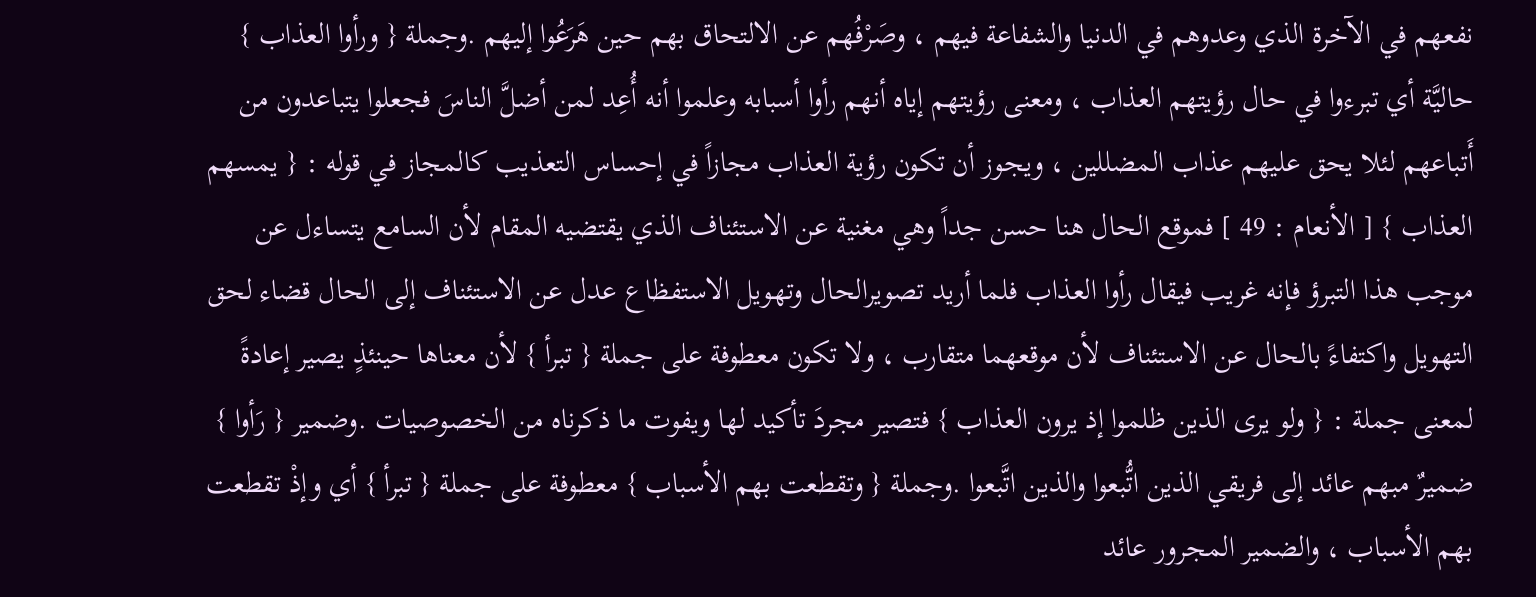نفعهم في الآخرة الذي وعدوهم في الدنيا والشفاعة فيهم ، وصَرْفُهم عن الالتحاق بهم حين هَرَعُوا إليهم .وجملة { ورأوا العذاب } حاليَّة أي تبرءوا في حال رؤيتهم العذاب ، ومعنى رؤيتهم إياه أنهم رأوا أسبابه وعلموا أنه أُعِد لمن أضلَّ الناسَ فجعلوا يتباعدون من أَتباعهم لئلا يحق عليهم عذاب المضللين ، ويجوز أن تكون رؤية العذاب مجازاً في إحساس التعذيب كالمجاز في قوله : { يمسهم العذاب } [ الأنعام : 49 ] فموقع الحال هنا حسن جداً وهي مغنية عن الاستئناف الذي يقتضيه المقام لأن السامع يتساءل عن موجب هذا التبرؤ فإنه غريب فيقال رأوا العذاب فلما أريد تصويرالحال وتهويل الاستفظاع عدل عن الاستئناف إلى الحال قضاء لحق التهويل واكتفاءً بالحال عن الاستئناف لأن موقعهما متقارب ، ولا تكون معطوفة على جملة { تبرأ } لأن معناها حينئذٍ يصير إعادةً لمعنى جملة : { ولو يرى الذين ظلموا إذ يرون العذاب } فتصير مجردَ تأكيد لها ويفوت ما ذكرناه من الخصوصيات .وضمير { رَأوا } ضميرٌ مبهم عائد إلى فريقي الذين اتُّبعوا والذين اتَّبعوا .وجملة { وتقطعت بهم الأسباب } معطوفة على جملة { تبرأ } أي وإذْ تقطعت بهم الأسباب ، والضمير المجرور عائد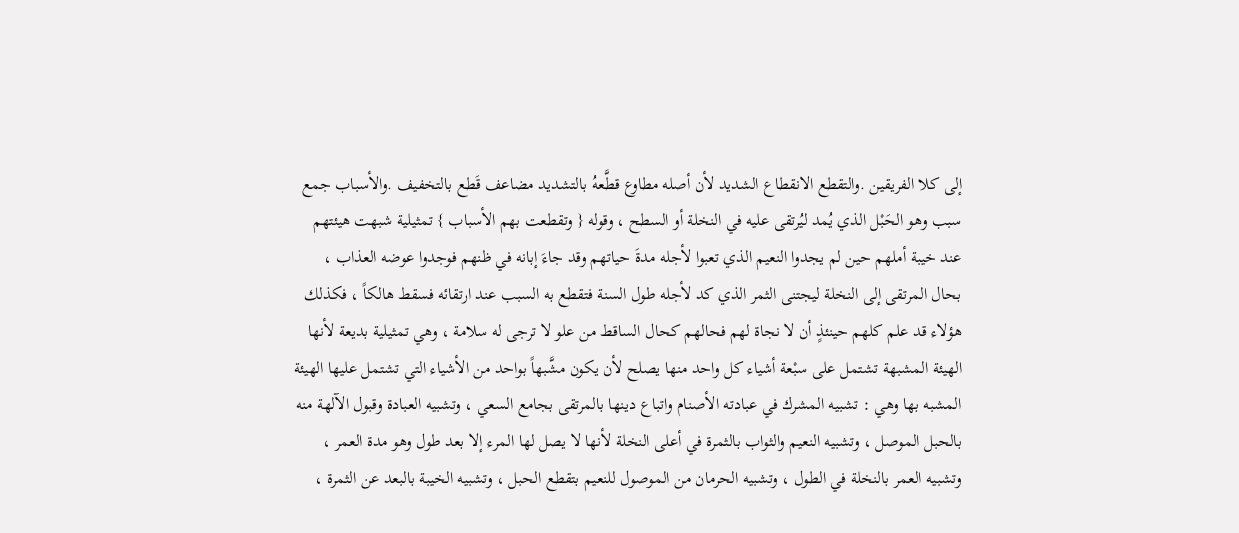إلى كلا الفريقين .والتقطع الانقطاع الشديد لأن أصله مطاوع قطَّعهُ بالتشديد مضاعف قَطع بالتخفيف .والأسباب جمع سبب وهو الحَبْل الذي يُمد ليُرتقى عليه في النخلة أو السطح ، وقوله { وتقطعت بهم الأسباب } تمثيلية شبهت هيئتهم عند خيبة أملهم حين لم يجدوا النعيم الذي تعبوا لأجله مدةَ حياتهم وقد جاءَ إبانه في ظنهم فوجدوا عوضه العذاب ، بحال المرتقى إلى النخلة ليجتنى الثمر الذي كد لأجله طول السنة فتقطع به السبب عند ارتقائه فسقط هالكاً ، فكذلك هؤلاء قد علم كلهم حينئذٍ أن لا نجاة لهم فحالهم كحال الساقط من علو لا ترجى له سلامة ، وهي تمثيلية بديعة لأنها الهيئة المشبهة تشتمل على سبْعة أشياء كل واحد منها يصلح لأن يكون مشَّبهاً بواحد من الأشياء التي تشتمل عليها الهيئة المشبه بها وهي : تشبيه المشرك في عبادته الأصنام واتباع دينها بالمرتقى بجامع السعي ، وتشبيه العبادة وقبول الآلهة منه بالحبل الموصل ، وتشبيه النعيم والثواب بالثمرة في أعلى النخلة لأنها لا يصل لها المرء إلا بعد طول وهو مدة العمر ، وتشبيه العمر بالنخلة في الطول ، وتشبيه الحرمان من الموصول للنعيم بتقطع الحبل ، وتشبيه الخيبة بالبعد عن الثمرة ،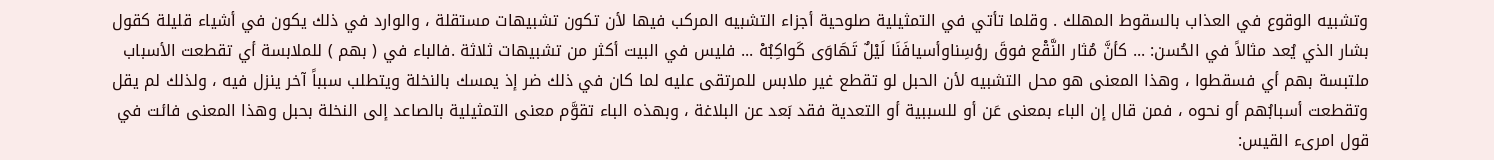وتشبيه الوقوع في العذاب بالسقوط المهلك . وقلما تأتي في التمثيلية صلوحية أجزاء التشبيه المركب فيها لأن تكون تشبيهات مستقلة ، والوارد في ذلك يكون في أشياء قليلة كقول بشار الذي يُعد مثالاً في الحُسن: ... كأنَّ مُثار النَّقْع فوقَ رؤسِناوأسيافَنَا لَيْلٌ تَهَاوَى كَواكِبُهْ ... فليس في البيت أكثر من تشبيهات ثلاثة .فالباء في ( بهم ) للملابسة أي تقطعت الأسباب ملتبسة بهم أي فسقطوا ، وهذا المعنى هو محل التشبيه لأن الحبل لو تقطع غير ملابس للمرتقى عليه لما كان في ذلك ضر إذ يمسك بالنخلة ويتطلب سبباً آخر ينزل فيه ، ولذلك لم يقل وتقطعت أسبابُهم أو نحوه ، فمن قال إن الباء بمعنى عَن أو للسببية أو التعدية فقد بَعد عن البلاغة ، وبهذه الباء تقوَّم معنى التمثيلية بالصاعد إلى النخلة بحبل وهذا المعنى فائت في قول امرىء القيس: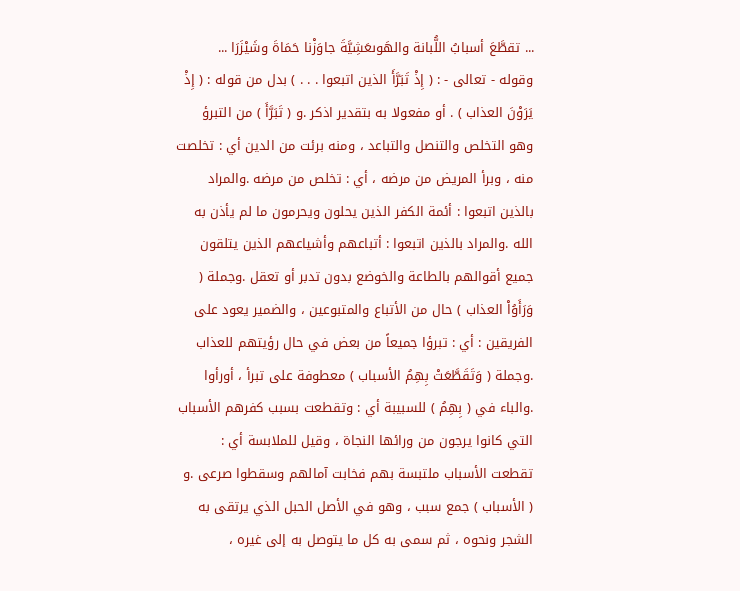... تقطَّعَ أسبابُ اللُّبانة والهَوىعَشِيَّةَ جاوَزْنا حَمَاةَ وشَيْزَرَا ...
وقوله - تعالى - : ( إِذْ تَبَرَّأَ الذين اتبعوا . . . ) بدل من قوله : ( إِذْ يَرَوْنَ العذاب ) . أو مفعولا به بتقدير اذكر .و ( تَبَرَّأَ ) من التبرؤ وهو التخلص والتنصل والتباعد ، ومنه برئت من الدين أي : تخلصت منه ، وبرأ المريض من مرضه ، أي : تخلص من مرضه .والمراد بالذين اتبعوا : أئمة الكفر الذين يحلون ويحرمون ما لم يأذن به الله .والمراد بالذين اتبعوا : أتباعهم وأشياعهم الذين يتلقون جميع أقوالهم بالطاعة والخوضع بدون تدبر أو تعقل .وجملة ( وَرَأَوُاْ العذاب ) حال من الأتباع والمتبوعين ، والضمير يعود على الفريقين : أي : تبرؤا جميعاً من بعض في حال رؤيتهم للعذاب .وجملة ( وَتَقَطَّعَتْ بِهِمُ الأسباب ) معطوفة على تبرأ ، أورأوا .والباء في ( بِهِمُ ) للسبيبة أي : وتقطعت بسبب كفرهم الأسباب التي كانوا يرجون من ورائها النجاة ، وقيل للملابسة أي : تقطعت الأسباب ملتبسة بهم فخابت آمالهم وسقطوا صرعى .و ( الأسباب ) جمع سبب ، وهو في الأصل الحبل الذي يرتقى به الشجر ونحوه ، ثم سمى به كل ما يتوصل به إلى غيره ،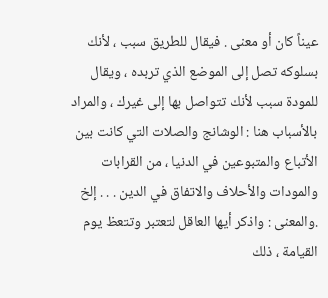عيناً كان أو معنى . فيقال للطريق سبب ، لأنك بسلوكه تصل إلى الموضع الذي تربده ، ويقال للمودة سبب لأنك تتواصل بها إلى غيرك ، والمراد بالأسباب هنا : الوشانج والصلات التي كانت بين الأتباع والمتبوعين في الدنيا ، من القرابات والمودات والأحلاف والاتفاق في الدين . . . إلخ .والمعنى : واذكر أيها العاقل لتعتبر وتتعظ يوم القيامة ، ذلك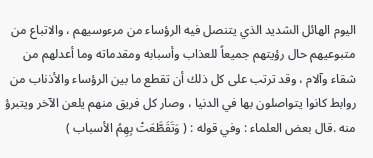اليوم الهائل الشديد الذي يتنصل فيه الرؤساء من مرءوسيهم ، والاتباع من متبوعيهم حال رؤيتهم جميعاً للعذاب وأسبابه ومقدماته وما أعدلهم من شقاء وآلام ، وقد ترتب على كل ذلك أن تقطع ما بين الرؤساء والأذناب من روابط كانوا يتواصلون بها في الدنيا ، وصار كل فريق منهم يلعن الآخر ويتبرؤ منه .قال بعض العلماء : وفي قوله : ( وَتَقَطَّعَتْ بِهِمُ الأسباب )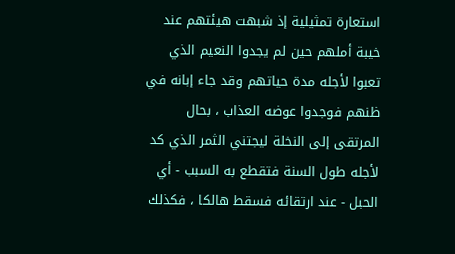استعارة تمثيلية إذ شبهت هيئتهم عند خيبة أملهم حين لم يجدوا النعيم الذي تعبوا لأجله مدة حياتهم وقد جاء إبانه في ظنهم فوجدوا عوضه العذاب ، بحال المرتقى إلى النخلة ليجتني الثمر الذي كد لأجله طول السنة فتقطع به السبب - أي الحبل - عند ارتقائه فسقط هالكا ، فكذلك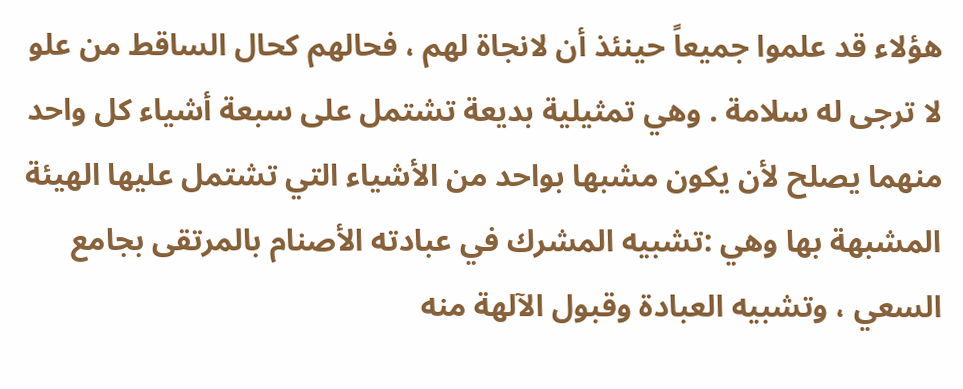هؤلاء قد علموا جميعاً حينئذ أن لانجاة لهم ، فحالهم كحال الساقط من علو لا ترجى له سلامة . وهي تمثيلية بديعة تشتمل على سبعة أشياء كل واحد منهما يصلح لأن يكون مشبها بواحد من الأشياء التي تشتمل عليها الهيئة المشبهة بها وهي :تشبيه المشرك في عبادته الأصنام بالمرتقى بجامع السعي ، وتشبيه العبادة وقبول الآلهة منه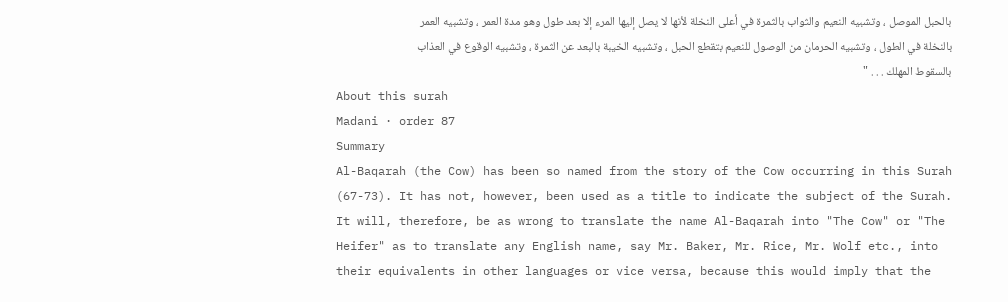بالحبل الموصل ، وتشبيه النعيم والثواب بالثمرة في أعلى النخلة لأنها لا يصل إليها المرء إلا بعد طول وهو مدة العمر ، وتشبيه العمر بالنخلة في الطول ، وتشبيه الحرمان من الوصول للنعيم بتقطع الحبل ، وتشبيه الخيبة بالبعد عن الثمرة ، وتشبيه الوقوع في العذاب بالسقوط المهلك . . . "
About this surah
Madani · order 87
Summary
Al-Baqarah (the Cow) has been so named from the story of the Cow occurring in this Surah (67-73). It has not, however, been used as a title to indicate the subject of the Surah. It will, therefore, be as wrong to translate the name Al-Baqarah into "The Cow" or "The Heifer" as to translate any English name, say Mr. Baker, Mr. Rice, Mr. Wolf etc., into their equivalents in other languages or vice versa, because this would imply that the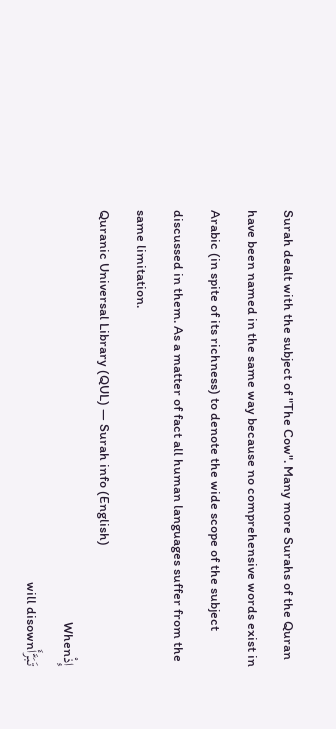Surah dealt with the subject of "The Cow". Many more Surahs of the Quran have been named in the same way because no comprehensive words exist in Arabic (in spite of its richness) to denote the wide scope of the subject discussed in them. As a matter of fact all human languages suffer from the same limitation.
Quranic Universal Library (QUL) — Surah info (English)
إِذْWhen
تَبَرَّأَwill disown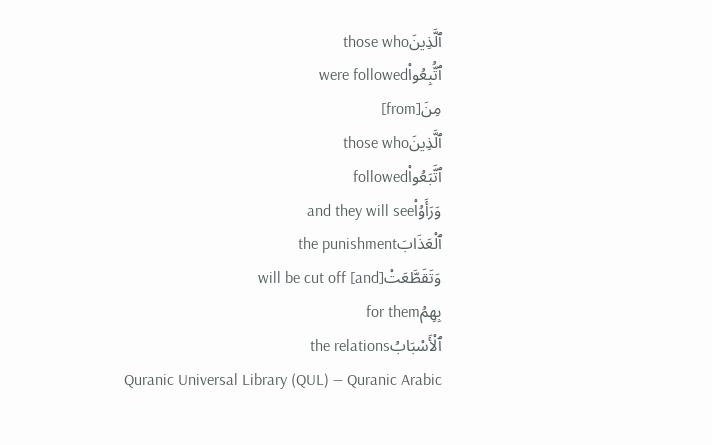ٱلَّذِينَthose who
ٱتُّبِعُوا۟were followed
مِنَ[from]
ٱلَّذِينَthose who
ٱتَّبَعُوا۟followed
وَرَأَوُا۟and they will see
ٱلْعَذَابَthe punishment
وَتَقَطَّعَتْ[and] will be cut off
بِهِمُfor them
ٱلْأَسْبَابُthe relations
Quranic Universal Library (QUL) — Quranic Arabic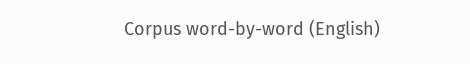Corpus word-by-word (English)